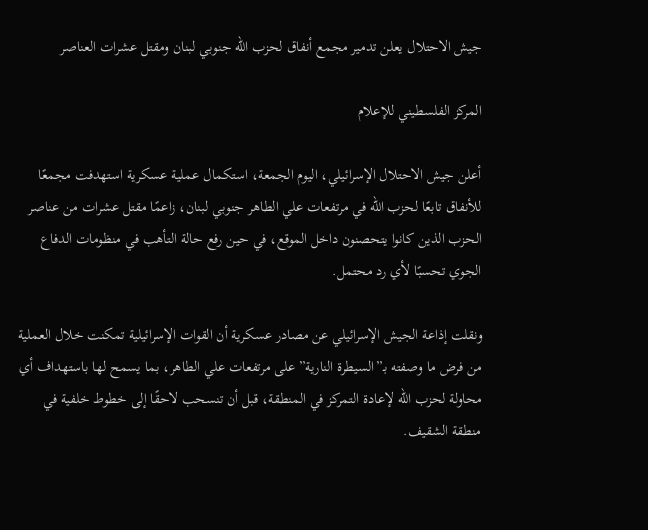جيش الاحتلال يعلن تدمير مجمع أنفاق لحزب الله جنوبي لبنان ومقتل عشرات العناصر

المركز الفلسطيني للإعلام

أعلن جيش الاحتلال الإسرائيلي، اليوم الجمعة، استكمال عملية عسكرية استهدفت مجمعًا للأنفاق تابعًا لحزب الله في مرتفعات علي الطاهر جنوبي لبنان، زاعمًا مقتل عشرات من عناصر الحزب الذين كانوا يتحصنون داخل الموقع، في حين رفع حالة التأهب في منظومات الدفاع الجوي تحسبًا لأي رد محتمل.

ونقلت إذاعة الجيش الإسرائيلي عن مصادر عسكرية أن القوات الإسرائيلية تمكنت خلال العملية من فرض ما وصفته بـ”السيطرة النارية” على مرتفعات علي الطاهر، بما يسمح لها باستهداف أي محاولة لحزب الله لإعادة التمركز في المنطقة، قبل أن تنسحب لاحقًا إلى خطوط خلفية في منطقة الشقيف.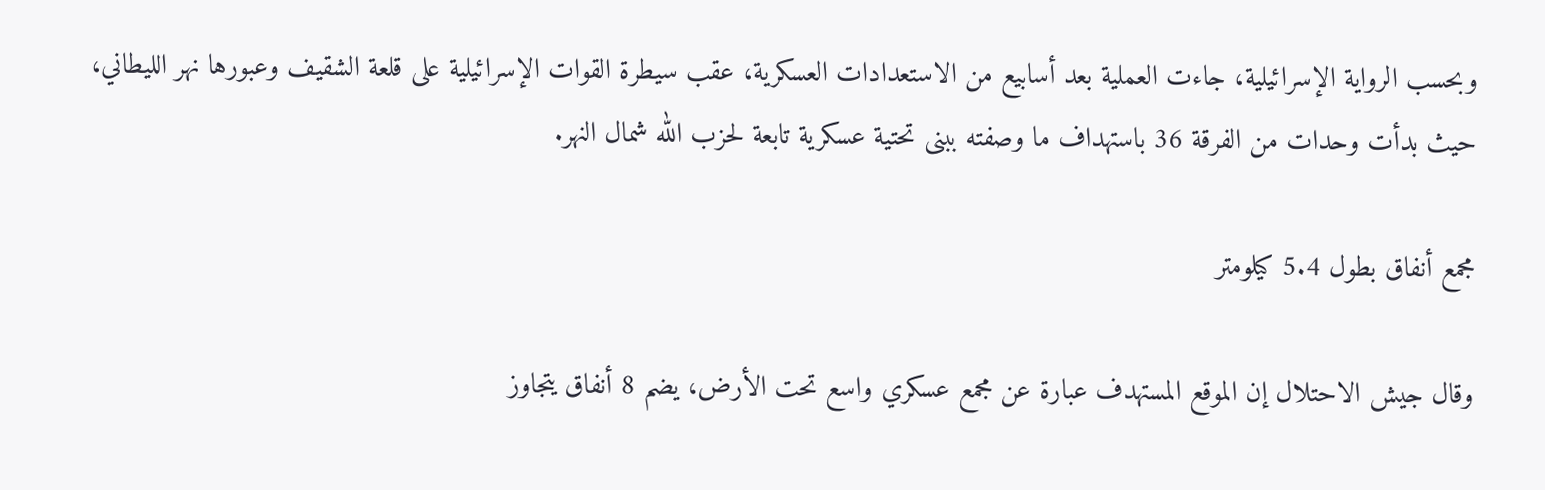وبحسب الرواية الإسرائيلية، جاءت العملية بعد أسابيع من الاستعدادات العسكرية، عقب سيطرة القوات الإسرائيلية على قلعة الشقيف وعبورها نهر الليطاني، حيث بدأت وحدات من الفرقة 36 باستهداف ما وصفته ببنى تحتية عسكرية تابعة لحزب الله شمال النهر.

مجمع أنفاق بطول 5.4 كيلومتر

وقال جيش الاحتلال إن الموقع المستهدف عبارة عن مجمع عسكري واسع تحت الأرض، يضم 8 أنفاق يتجاوز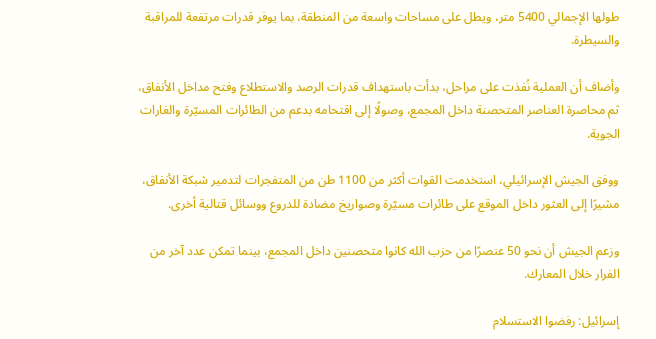طولها الإجمالي 5400 متر، ويطل على مساحات واسعة من المنطقة، بما يوفر قدرات مرتفعة للمراقبة والسيطرة.

وأضاف أن العملية نُفذت على مراحل، بدأت باستهداف قدرات الرصد والاستطلاع وفتح مداخل الأنفاق، ثم محاصرة العناصر المتحصنة داخل المجمع، وصولًا إلى اقتحامه بدعم من الطائرات المسيّرة والغارات الجوية.

ووفق الجيش الإسرائيلي، استخدمت القوات أكثر من 1100 طن من المتفجرات لتدمير شبكة الأنفاق، مشيرًا إلى العثور داخل الموقع على طائرات مسيّرة وصواريخ مضادة للدروع ووسائل قتالية أخرى.

وزعم الجيش أن نحو 50 عنصرًا من حزب الله كانوا متحصنين داخل المجمع، بينما تمكن عدد آخر من الفرار خلال المعارك.

إسرائيل: رفضوا الاستسلام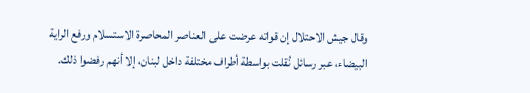وقال جيش الاحتلال إن قواته عرضت على العناصر المحاصرة الاستسلام ورفع الراية البيضاء، عبر رسائل نُقلت بواسطة أطراف مختلفة داخل لبنان، إلا أنهم رفضوا ذلك.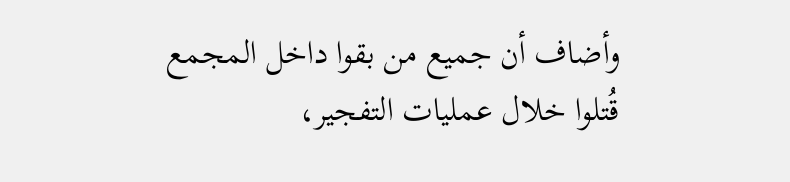وأضاف أن جميع من بقوا داخل المجمع قُتلوا خلال عمليات التفجير،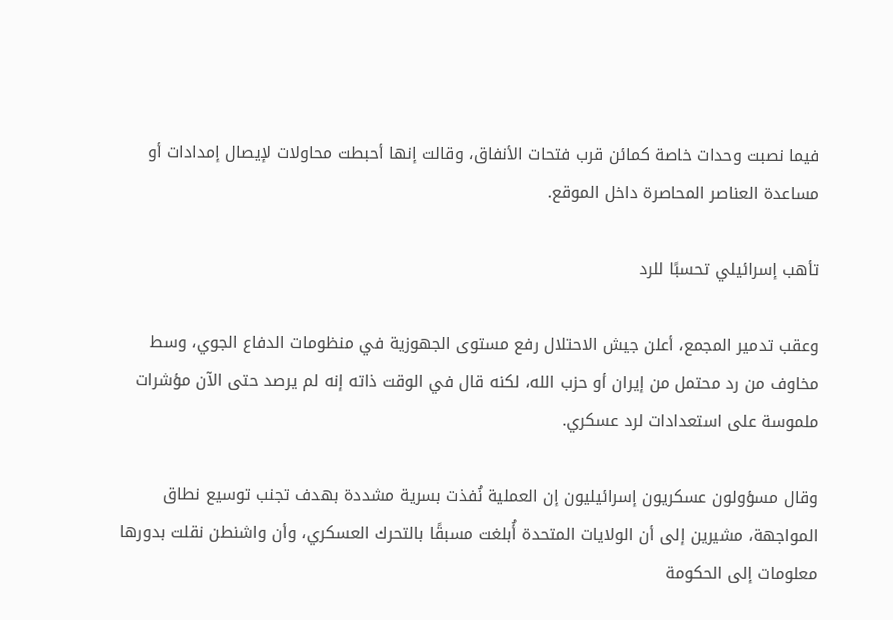فيما نصبت وحدات خاصة كمائن قرب فتحات الأنفاق، وقالت إنها أحبطت محاولات لإيصال إمدادات أو مساعدة العناصر المحاصرة داخل الموقع.

تأهب إسرائيلي تحسبًا للرد

وعقب تدمير المجمع، أعلن جيش الاحتلال رفع مستوى الجهوزية في منظومات الدفاع الجوي، وسط مخاوف من رد محتمل من إيران أو حزب الله، لكنه قال في الوقت ذاته إنه لم يرصد حتى الآن مؤشرات ملموسة على استعدادات لرد عسكري.

وقال مسؤولون عسكريون إسرائيليون إن العملية نُفذت بسرية مشددة بهدف تجنب توسيع نطاق المواجهة، مشيرين إلى أن الولايات المتحدة أُبلغت مسبقًا بالتحرك العسكري، وأن واشنطن نقلت بدورها معلومات إلى الحكومة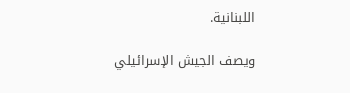اللبنانية.

ويصف الجيش الإسرائيلي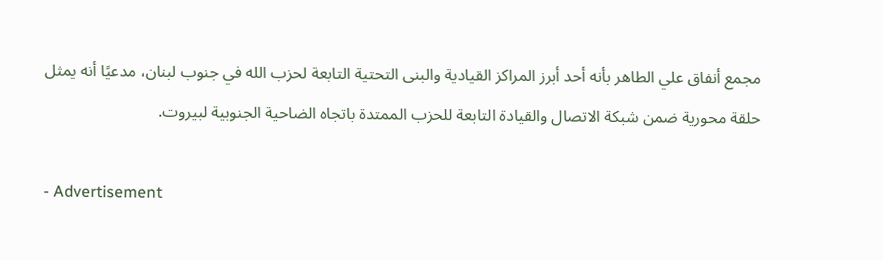مجمع أنفاق علي الطاهر بأنه أحد أبرز المراكز القيادية والبنى التحتية التابعة لحزب الله في جنوب لبنان، مدعيًا أنه يمثل حلقة محورية ضمن شبكة الاتصال والقيادة التابعة للحزب الممتدة باتجاه الضاحية الجنوبية لبيروت.

- Advertisement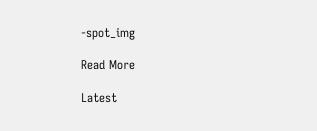-spot_img

Read More

Latest